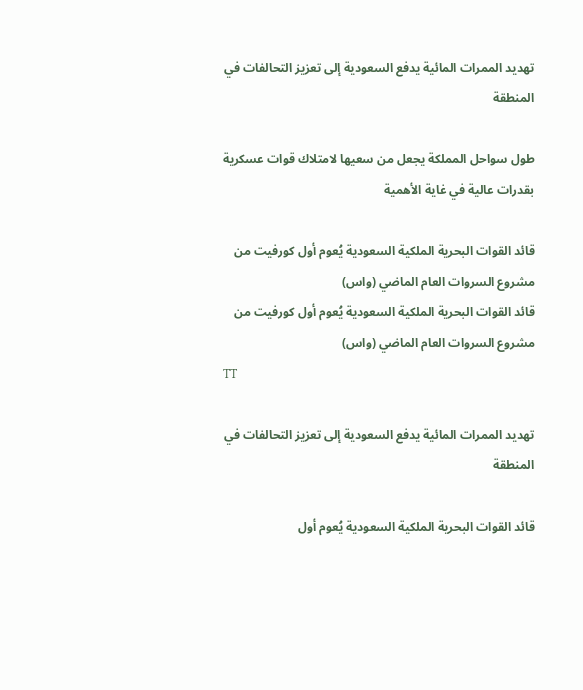تهديد الممرات المائية يدفع السعودية إلى تعزيز التحالفات في المنطقة

طول سواحل المملكة يجعل من سعيها لامتلاك قوات عسكرية بقدرات عالية في غاية الأهمية

قائد القوات البحرية الملكية السعودية يُعوم أول كورفيت من مشروع السروات العام الماضي (واس)
قائد القوات البحرية الملكية السعودية يُعوم أول كورفيت من مشروع السروات العام الماضي (واس)
TT

تهديد الممرات المائية يدفع السعودية إلى تعزيز التحالفات في المنطقة

قائد القوات البحرية الملكية السعودية يُعوم أول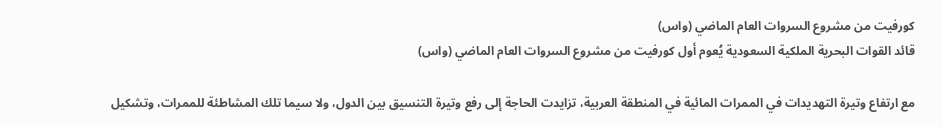كورفيت من مشروع السروات العام الماضي (واس)
قائد القوات البحرية الملكية السعودية يُعوم أول كورفيت من مشروع السروات العام الماضي (واس)

مع ارتفاع وتيرة التهديدات في الممرات المائية في المنطقة العربية، تزايدت الحاجة إلى رفع وتيرة التنسيق بين الدول، ولا سيما تلك المشاطئة للممرات، وتشكيل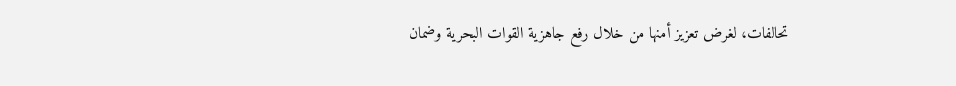تحالفات، لغرض تعزيز أمنها من خلال رفع جاهزية القوات البحرية وضمان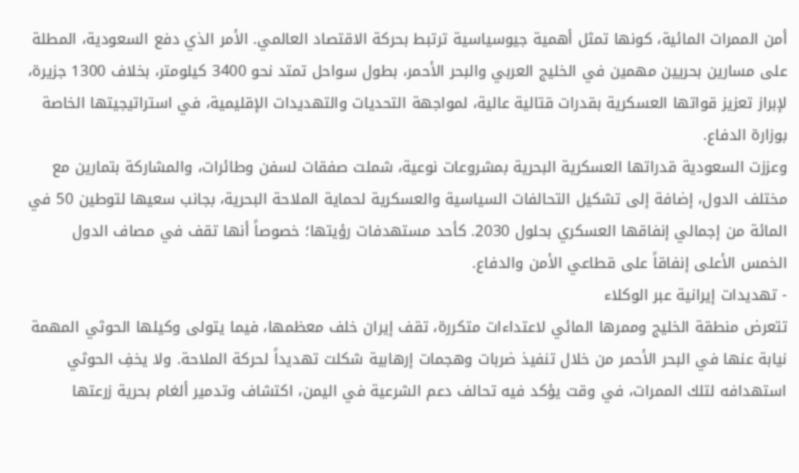أمن الممرات المائية، كونها تمثل أهمية جيوسياسية ترتبط بحركة الاقتصاد العالمي. الأمر الذي دفع السعودية، المطلة على مسارين بحريين مهمين في الخليج العربي والبحر الأحمر، بطول سواحل تمتد نحو 3400 كيلومتر، بخلاف 1300 جزيرة، لإبراز تعزيز قواتها العسكرية بقدرات قتالية عالية، لمواجهة التحديات والتهديدات الإقليمية، في استراتيجيتها الخاصة بوزارة الدفاع.
وعززت السعودية قدراتها العسكرية البحرية بمشروعات نوعية، شملت صفقات لسفن وطائرات، والمشاركة بتمارين مع مختلف الدول، إضافة إلى تشكيل التحالفات السياسية والعسكرية لحماية الملاحة البحرية، بجانب سعيها لتوطين 50 في المائة من إجمالي إنفاقها العسكري بحلول 2030. كأحد مستهدفات رؤيتها؛ خصوصاً أنها تقف في مصاف الدول الخمس الأعلى إنفاقاً على قطاعي الأمن والدفاع.
- تهديدات إيرانية عبر الوكلاء
تتعرض منطقة الخليج وممرها المائي لاعتداءات متكررة، تقف إيران خلف معظمها، فيما يتولى وكيلها الحوثي المهمة نيابة عنها في البحر الأحمر من خلال تنفيذ ضربات وهجمات إرهابية شكلت تهديداً لحركة الملاحة. ولا يخفِ الحوثي استهدافه لتلك الممرات، في وقت يؤكد فيه تحالف دعم الشرعية في اليمن، اكتشاف وتدمير ألغام بحرية زرعتها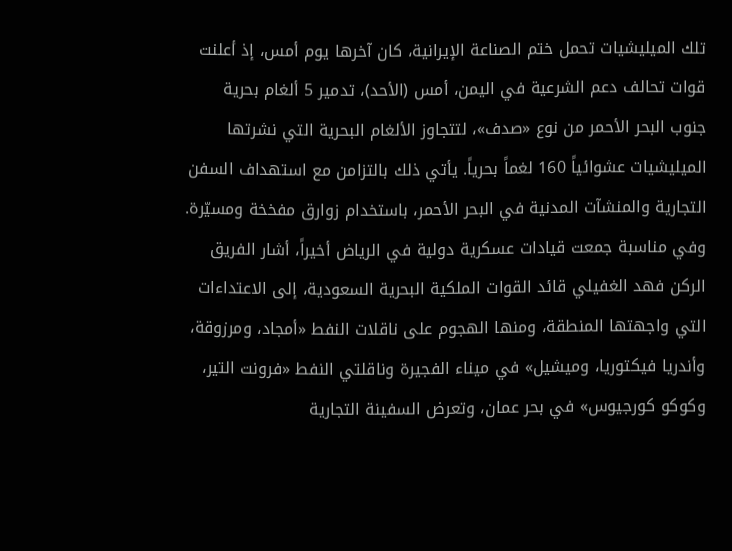تلك الميليشيات تحمل ختم الصناعة الإيرانية، كان آخرها يوم أمس، إذ أعلنت قوات تحالف دعم الشرعية في اليمن، أمس (الأحد)، تدمير 5 ألغام بحرية جنوب البحر الأحمر من نوع «صدف»، لتتجاوز الألغام البحرية التي نشرتها الميليشيات عشوائياً 160 لغماً بحرياً. يأتي ذلك بالتزامن مع استهداف السفن التجارية والمنشآت المدنية في البحر الأحمر، باستخدام زوارق مفخخة ومسيّرة.
وفي مناسبة جمعت قيادات عسكرية دولية في الرياض أخيراً، أشار الفريق الركن فهد الغفيلي قائد القوات الملكية البحرية السعودية، إلى الاعتداءات التي واجهتها المنطقة، ومنها الهجوم على ناقلات النفط «أمجاد، ومرزوقة، وأندريا فيكتوريا، وميشيل» في ميناء الفجيرة وناقلتي النفط «فرونت التير، وكوكو كورجيوس» في بحر عمان، وتعرض السفينة التجارية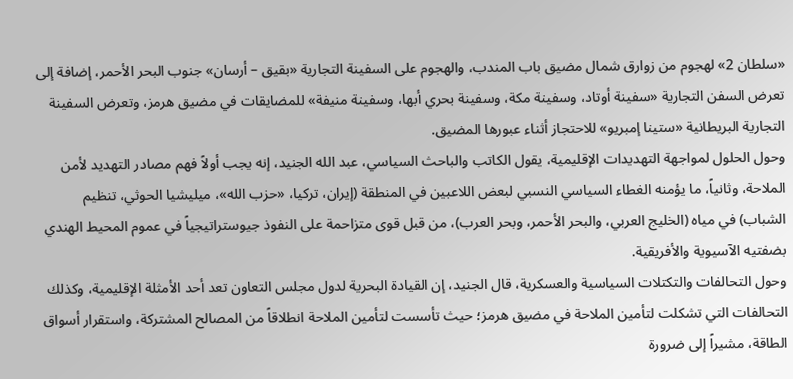«سلطان 2» لهجوم من زوارق شمال مضيق باب المندب، والهجوم على السفينة التجارية «بقيق – أرسان» جنوب البحر الأحمر، إضافة إلى تعرض السفن التجارية «سفينة أوتاد، وسفينة مكة، وسفينة بحري أبها، وسفينة منيفة» للمضايقات في مضيق هرمز، وتعرض السفينة التجارية البريطانية «ستينا إمبريو» للاحتجاز أثناء عبورها المضيق.
وحول الحلول لمواجهة التهديدات الإقليمية، يقول الكاتب والباحث السياسي، عبد الله الجنيد، إنه يجب أولاً فهم مصادر التهديد لأمن الملاحة، وثانياً، ما يؤمنه الغطاء السياسي النسبي لبعض اللاعبين في المنطقة (إيران، تركيا، «حزب الله»، ميليشيا الحوثي، تنظيم الشباب) في مياه (الخليج العربي، والبحر الأحمر، وبحر العرب)، من قبل قوى متزاحمة على النفوذ جيوستراتيجياً في عموم المحيط الهندي بضفتيه الآسيوية والأفريقية.
وحول التحالفات والتكتلات السياسية والعسكرية، قال الجنيد، إن القيادة البحرية لدول مجلس التعاون تعد أحد الأمثلة الإقليمية، وكذلك التحالفات التي تشكلت لتأمين الملاحة في مضيق هرمز؛ حيث تأسست لتأمين الملاحة انطلاقاً من المصالح المشتركة، واستقرار أسواق الطاقة، مشيراً إلى ضرورة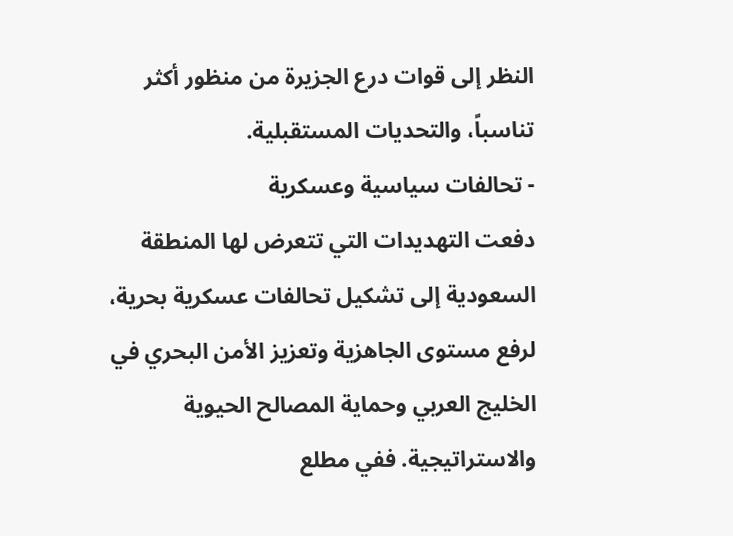النظر إلى قوات درع الجزيرة من منظور أكثر تناسباً، والتحديات المستقبلية.
- تحالفات سياسية وعسكرية
دفعت التهديدات التي تتعرض لها المنطقة السعودية إلى تشكيل تحالفات عسكرية بحرية، لرفع مستوى الجاهزية وتعزيز الأمن البحري في الخليج العربي وحماية المصالح الحيوية والاستراتيجية. ففي مطلع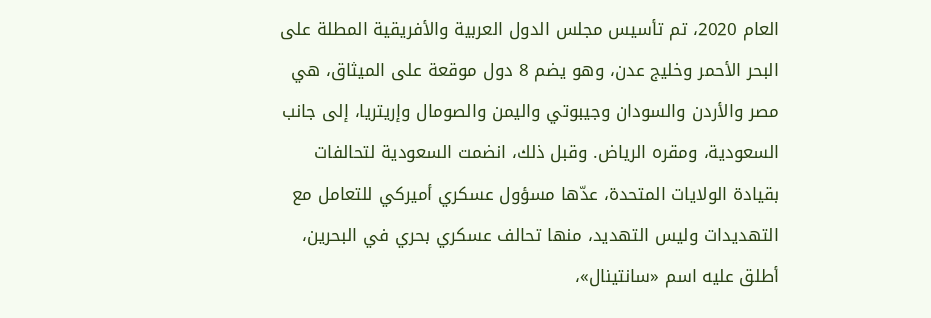العام 2020، تم تأسيس مجلس الدول العربية والأفريقية المطلة على البحر الأحمر وخليج عدن، وهو يضم 8 دول موقعة على الميثاق، هي مصر والأردن والسودان وجيبوتي واليمن والصومال وإريتريا، إلى جانب السعودية، ومقره الرياض. وقبل ذلك، انضمت السعودية لتحالفات بقيادة الولايات المتحدة، عدّها مسؤول عسكري أميركي للتعامل مع التهديدات وليس التهديد، منها تحالف عسكري بحري في البحرين، أطلق عليه اسم «سانتينال»،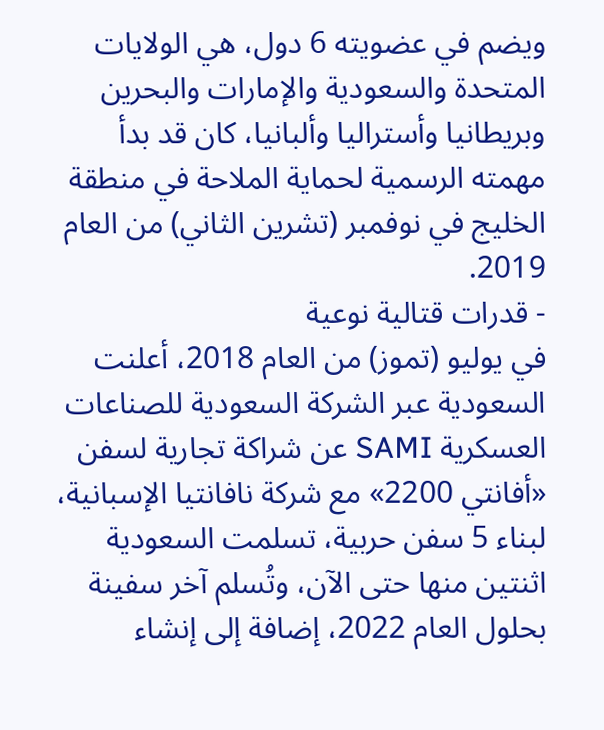ويضم في عضويته 6 دول، هي الولايات المتحدة والسعودية والإمارات والبحرين وبريطانيا وأستراليا وألبانيا، كان قد بدأ مهمته الرسمية لحماية الملاحة في منطقة الخليج في نوفمبر (تشرين الثاني) من العام 2019.
- قدرات قتالية نوعية
في يوليو (تموز) من العام 2018، أعلنت السعودية عبر الشركة السعودية للصناعات العسكرية SAMI عن شراكة تجارية لسفن «أفانتي 2200» مع شركة نافانتيا الإسبانية، لبناء 5 سفن حربية، تسلمت السعودية اثنتين منها حتى الآن، وتُسلم آخر سفينة بحلول العام 2022، إضافة إلى إنشاء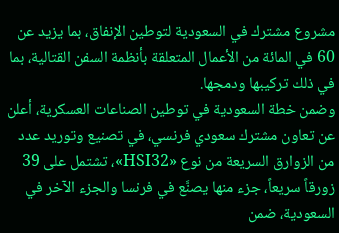مشروع مشترك في السعودية لتوطين الإنفاق، بما يزيد عن 60 في المائة من الأعمال المتعلقة بأنظمة السفن القتالية، بما في ذلك تركيبها ودمجها.
وضمن خطة السعودية في توطين الصناعات العسكرية، أعلن عن تعاون مشترك سعودي فرنسي، في تصنيع وتوريد عدد من الزوارق السريعة من نوع «HSI32»، تشتمل على 39 زورقاً سريعاً، جزء منها يصنَّع في فرنسا والجزء الآخر في السعودية، ضمن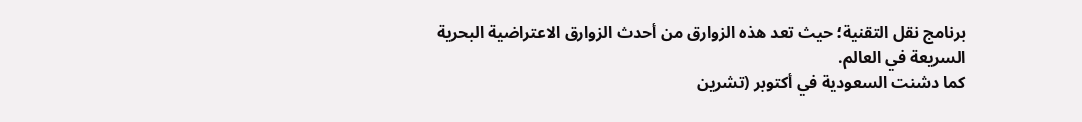برنامج نقل التقنية؛ حيث تعد هذه الزوارق من أحدث الزوارق الاعتراضية البحرية السريعة في العالم.
كما دشنت السعودية في أكتوبر (تشرين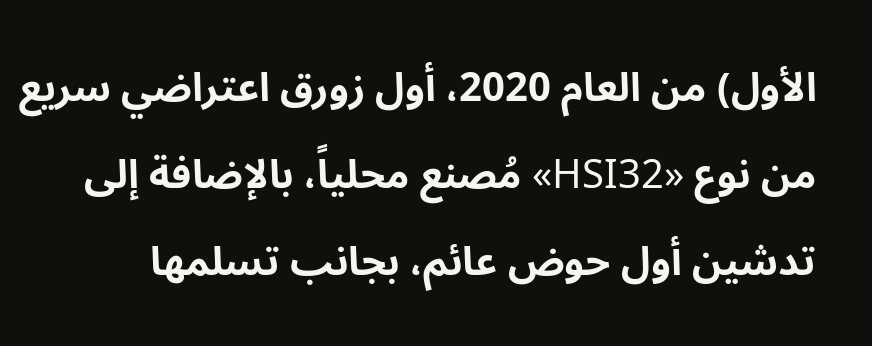الأول) من العام 2020، أول زورق اعتراضي سريع من نوع «HSI32» مُصنع محلياً، بالإضافة إلى تدشين أول حوض عائم، بجانب تسلمها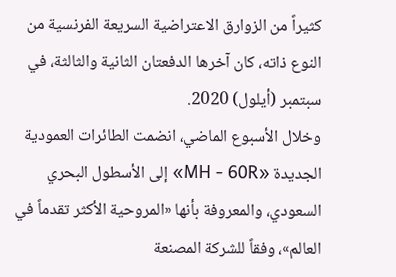كثيراً من الزوارق الاعتراضية السريعة الفرنسية من النوع ذاته، كان آخرها الدفعتان الثانية والثالثة، في سبتمبر (أيلول) 2020.
وخلال الأسبوع الماضي، انضمت الطائرات العمودية الجديدة «MH - 60R» إلى الأسطول البحري السعودي، والمعروفة بأنها «المروحية الأكثر تقدماً في العالم»، وفقاً للشركة المصنعة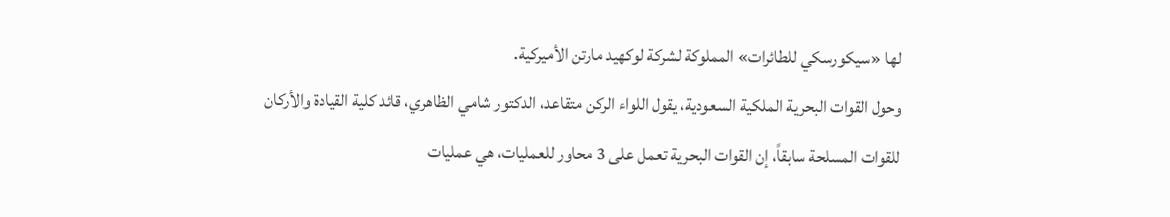لها «سيكورسكي للطائرات» المملوكة لشركة لوكهيد مارتن الأميركية.
وحول القوات البحرية الملكية السعودية، يقول اللواء الركن متقاعد، الدكتور شامي الظاهري، قائد كلية القيادة والأركان للقوات المسلحة سابقاً، إن القوات البحرية تعمل على 3 محاور للعمليات، هي عمليات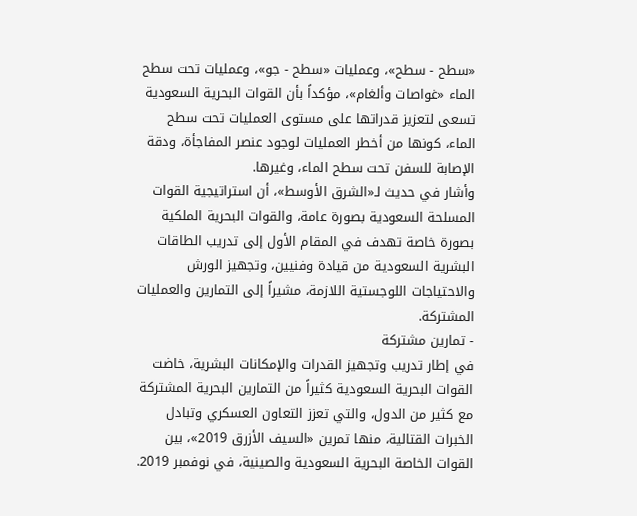«سطح - سطح»، وعمليات «سطح - جو»، وعمليات تحت سطح الماء «غواصات وألغام»، مؤكداً بأن القوات البحرية السعودية تسعى لتعزيز قدراتها على مستوى العمليات تحت سطح الماء، كونها من أخطر العمليات لوجود عنصر المفاجأة، ودقة الإصابة للسفن تحت سطح الماء، وغيرها.
وأشار في حديث لـ«الشرق الأوسط»، أن استراتيجية القوات المسلحة السعودية بصورة عامة، والقوات البحرية الملكية بصورة خاصة تهدف في المقام الأول إلى تدريب الطاقات البشرية السعودية من قيادة وفنيين، وتجهيز الورش والاحتياجات اللوجستية اللازمة، مشيراً إلى التمارين والعمليات المشتركة.
- تمارين مشتركة
في إطار تدريب وتجهيز القدرات والإمكانات البشرية، خاضت القوات البحرية السعودية كثيراً من التمارين البحرية المشتركة مع كثير من الدول، والتي تعزز التعاون العسكري وتبادل الخبرات القتالية، منها تمرين «السيف الأزرق 2019»، بين القوات الخاصة البحرية السعودية والصينية، في نوفمبر 2019.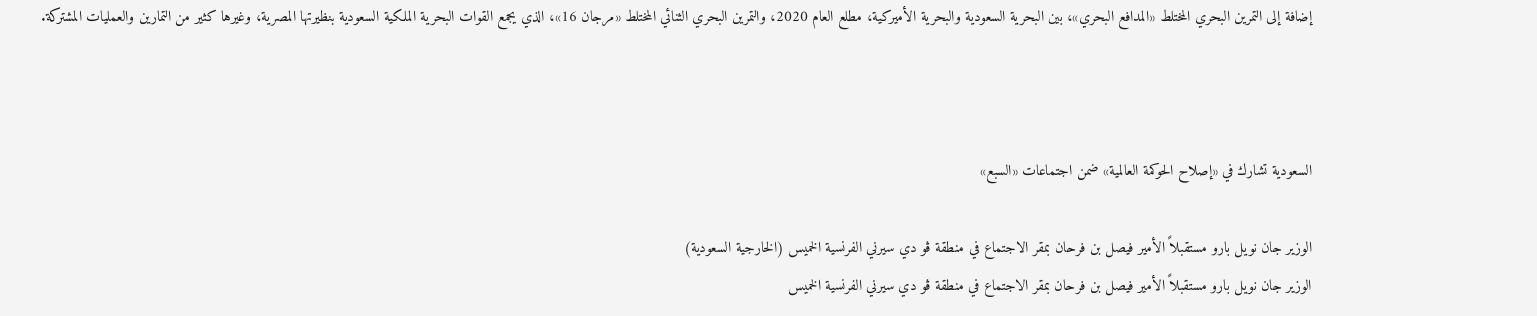إضافة إلى التمرين البحري المختلط «المدافع البحري»، بين البحرية السعودية والبحرية الأميركية، مطلع العام 2020، والتمرين البحري الثنائي المختلط «مرجان 16»، الذي يجمع القوات البحرية الملكية السعودية بنظيرتها المصرية، وغيرها كثير من التمارين والعمليات المشتركة.



السعودية تشارك في «إصلاح الحوكمة العالمية» ضمن اجتماعات «السبع»

الوزير جان نويل بارو مستقبلاً الأمير فيصل بن فرحان بمقر الاجتماع في منطقة ڤو دي سيرني الفرنسية الخميس (الخارجية السعودية)
الوزير جان نويل بارو مستقبلاً الأمير فيصل بن فرحان بمقر الاجتماع في منطقة ڤو دي سيرني الفرنسية الخميس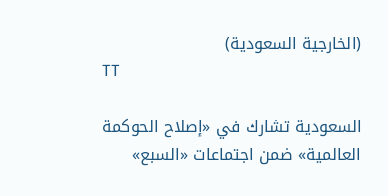(الخارجية السعودية)
TT

السعودية تشارك في «إصلاح الحوكمة العالمية» ضمن اجتماعات «السبع»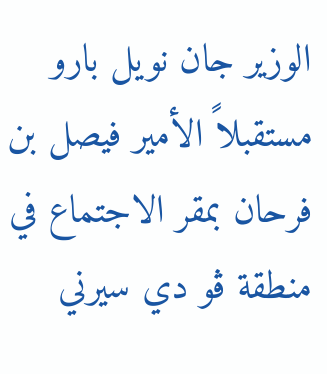الوزير جان نويل بارو مستقبلاً الأمير فيصل بن فرحان بمقر الاجتماع في منطقة ڤو دي سيرني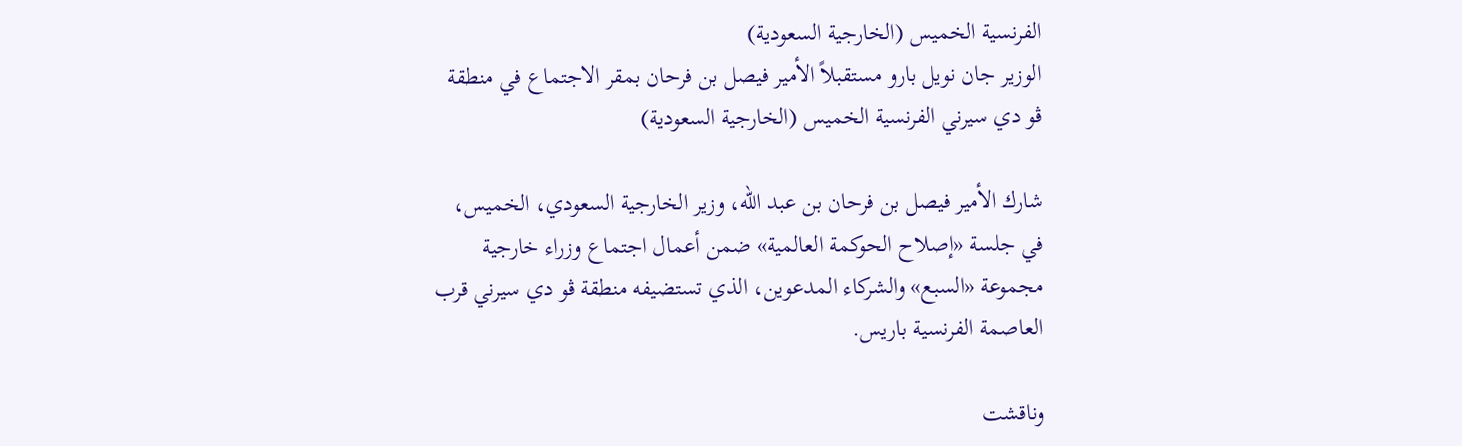الفرنسية الخميس (الخارجية السعودية)
الوزير جان نويل بارو مستقبلاً الأمير فيصل بن فرحان بمقر الاجتماع في منطقة ڤو دي سيرني الفرنسية الخميس (الخارجية السعودية)

شارك الأمير فيصل بن فرحان بن عبد الله، وزير الخارجية السعودي، الخميس، في جلسة «إصلاح الحوكمة العالمية» ضمن أعمال اجتماع وزراء خارجية مجموعة «السبع» والشركاء المدعوين، الذي تستضيفه منطقة ڤو دي سيرني قرب العاصمة الفرنسية باريس.

وناقشت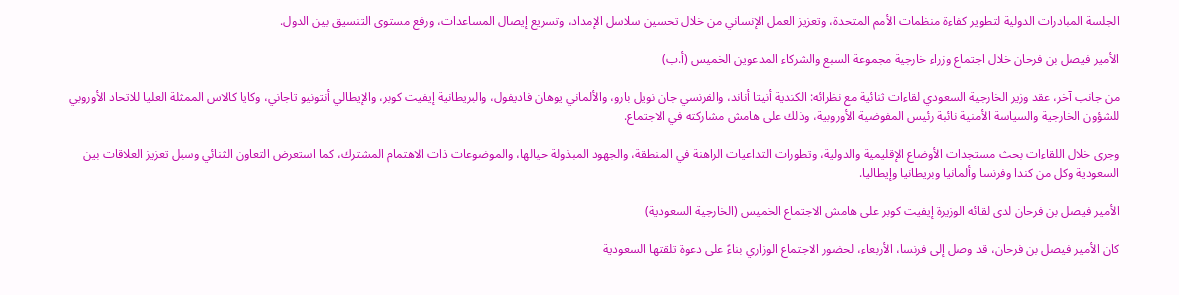الجلسة المبادرات الدولية لتطوير كفاءة منظمات الأمم المتحدة، وتعزيز العمل الإنساني من خلال تحسين سلاسل الإمداد، وتسريع إيصال المساعدات، ورفع مستوى التنسيق بين الدول.

الأمير فيصل بن فرحان خلال اجتماع وزراء خارجية مجموعة السبع والشركاء المدعوين الخميس (أ.ب)

من جانب آخر، عقد وزير الخارجية السعودي لقاءات ثنائية مع نظرائه: الكندية أنيتا أناند، والفرنسي جان نويل بارو، والألماني يوهان فاديفول، والبريطانية إيفيت كوبر، والإيطالي أنتونيو تاجاني، وكايا كالاس الممثلة العليا للاتحاد الأوروبي للشؤون الخارجية والسياسة الأمنية نائبة رئيس المفوضية الأوروبية، وذلك على هامش مشاركته في الاجتماع.

وجرى خلال اللقاءات بحث مستجدات الأوضاع الإقليمية والدولية، وتطورات التداعيات الراهنة في المنطقة، والجهود المبذولة حيالها، والموضوعات ذات الاهتمام المشترك، كما استعرض التعاون الثنائي وسبل تعزيز العلاقات بين السعودية وكل من كندا وفرنسا وألمانيا وبريطانيا وإيطاليا.

الأمير فيصل بن فرحان لدى لقائه الوزيرة إيفيت كوبر على هامش الاجتماع الخميس (الخارجية السعودية)

كان الأمير فيصل بن فرحان، قد وصل إلى فرنسا، الأربعاء، لحضور الاجتماع الوزاري بناءً على دعوة تلقتها السعودية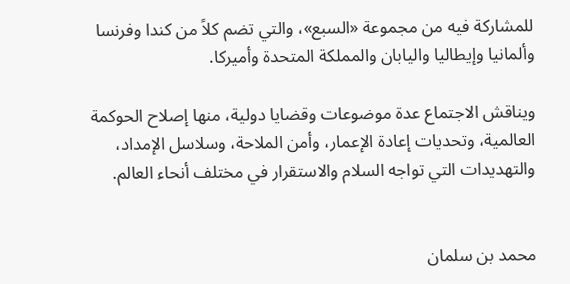للمشاركة فيه من مجموعة «السبع»، والتي تضم كلاً من كندا وفرنسا وألمانيا وإيطاليا واليابان والمملكة المتحدة وأميركا.

ويناقش الاجتماع عدة موضوعات وقضايا دولية، منها إصلاح الحوكمة العالمية، وتحديات إعادة الإعمار، وأمن الملاحة، وسلاسل الإمداد، والتهديدات التي تواجه السلام والاستقرار في مختلف أنحاء العالم.


محمد بن سلمان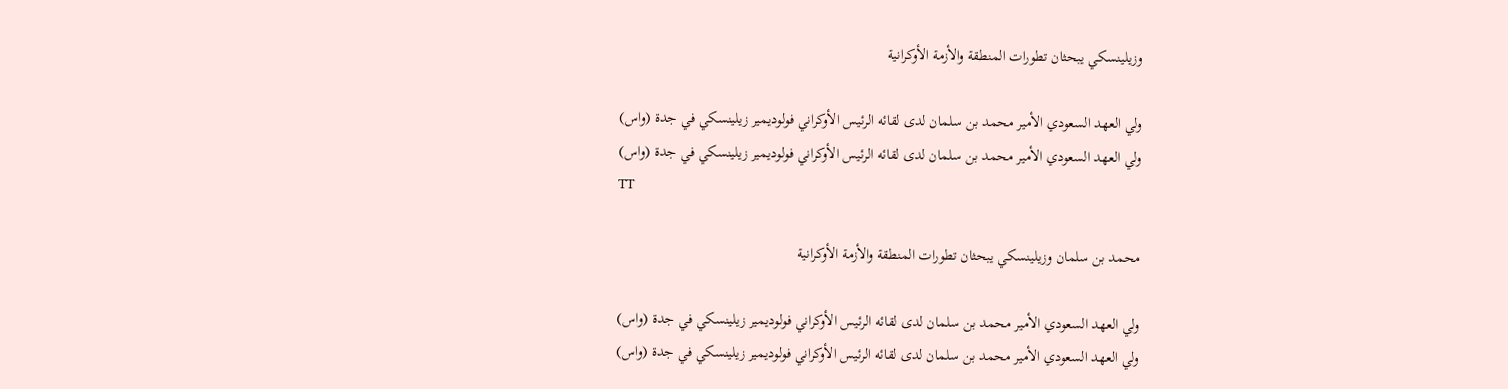وزيلينسكي يبحثان تطورات المنطقة والأزمة الأوكرانية

ولي العهد السعودي الأمير محمد بن سلمان لدى لقائه الرئيس الأوكراني فولوديمير زيلينسكي في جدة (واس)
ولي العهد السعودي الأمير محمد بن سلمان لدى لقائه الرئيس الأوكراني فولوديمير زيلينسكي في جدة (واس)
TT

محمد بن سلمان وزيلينسكي يبحثان تطورات المنطقة والأزمة الأوكرانية

ولي العهد السعودي الأمير محمد بن سلمان لدى لقائه الرئيس الأوكراني فولوديمير زيلينسكي في جدة (واس)
ولي العهد السعودي الأمير محمد بن سلمان لدى لقائه الرئيس الأوكراني فولوديمير زيلينسكي في جدة (واس)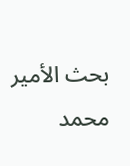بحث الأمير محمد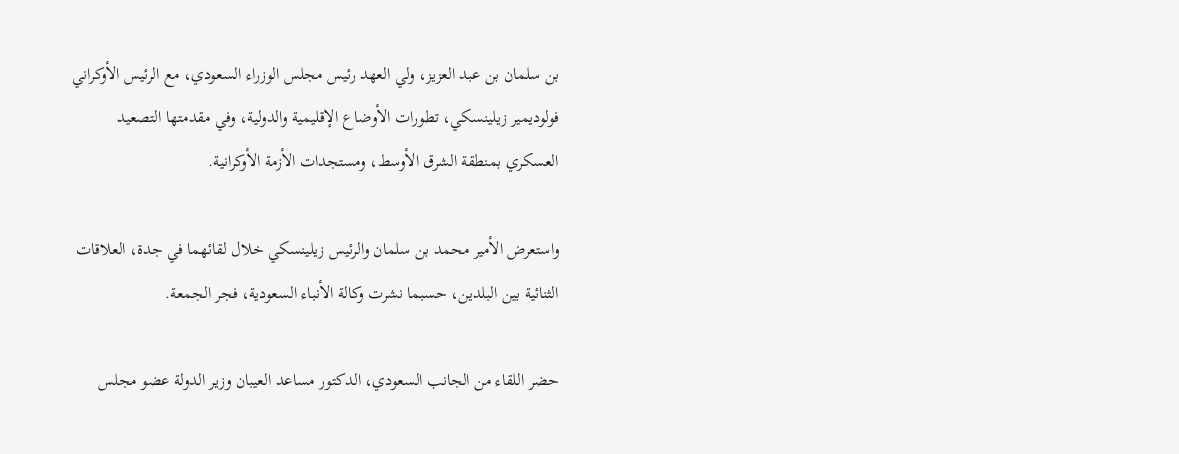بن سلمان بن عبد العزيز، ولي العهد رئيس مجلس الوزراء السعودي، مع الرئيس الأوكراني فولوديمير زيلينسكي، تطورات الأوضاع الإقليمية والدولية، وفي مقدمتها التصعيد العسكري بمنطقة الشرق الأوسط، ومستجدات الأزمة الأوكرانية.

واستعرض الأمير محمد بن سلمان والرئيس زيلينسكي خلال لقائهما في جدة، العلاقات الثنائية بين البلدين، حسبما نشرت وكالة الأنباء السعودية، فجر الجمعة.

حضر اللقاء من الجانب السعودي، الدكتور مساعد العيبان وزير الدولة عضو مجلس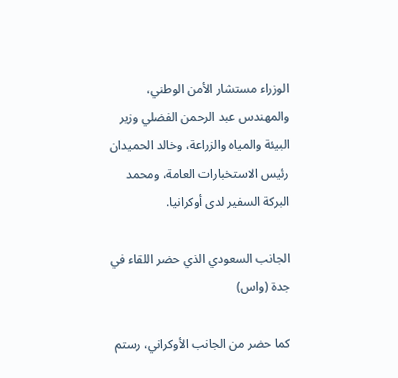الوزراء مستشار الأمن الوطني، والمهندس عبد الرحمن الفضلي وزير البيئة والمياه والزراعة، وخالد الحميدان رئيس الاستخبارات العامة، ومحمد البركة السفير لدى أوكرانيا.

الجانب السعودي الذي حضر اللقاء في جدة (واس)

كما حضر من الجانب الأوكراني، رستم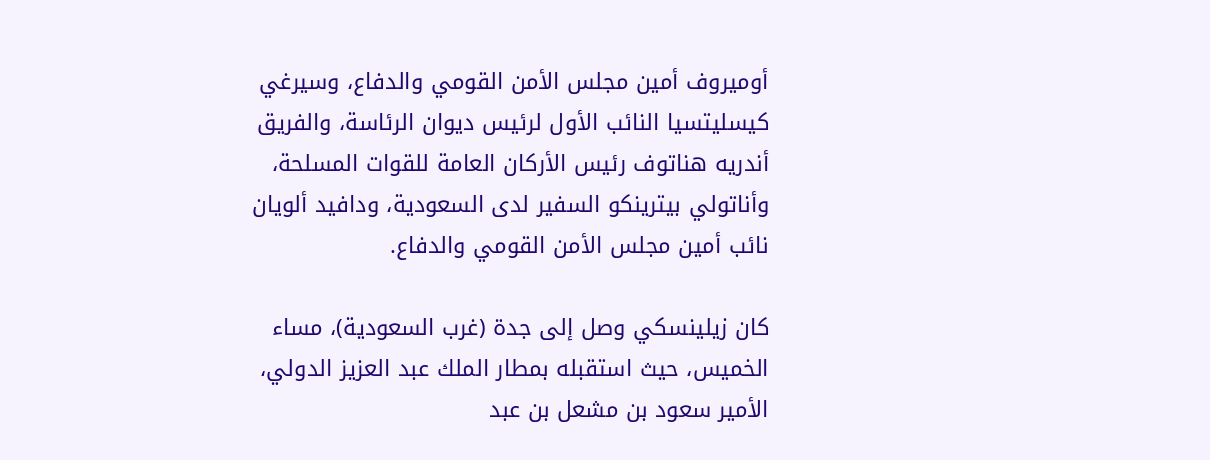أوميروف أمين مجلس الأمن القومي والدفاع، وسيرغي كيسليتسيا النائب الأول لرئيس ديوان الرئاسة، والفريق أندريه هناتوف رئيس الأركان العامة للقوات المسلحة، وأناتولي بيترينكو السفير لدى السعودية، ودافيد ألويان نائب أمين مجلس الأمن القومي والدفاع.

كان زيلينسكي وصل إلى جدة (غرب السعودية)، مساء الخميس، حيث استقبله بمطار الملك عبد العزيز الدولي، الأمير سعود بن مشعل بن عبد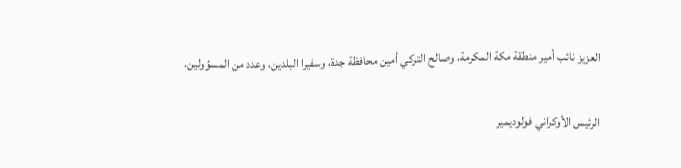العزيز نائب أمير منطقة مكة المكرمة، وصالح التركي أمين محافظة جدة، وسفيرا البلدين، وعدد من المسؤولين.

الرئيس الأوكراني فولوديمير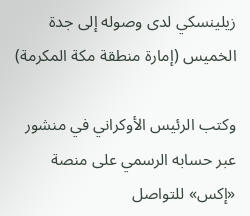زيلينسكي لدى وصوله إلى جدة الخميس (إمارة منطقة مكة المكرمة)

وكتب الرئيس الأوكراني في منشور عبر حسابه الرسمي على منصة «إكس» للتواصل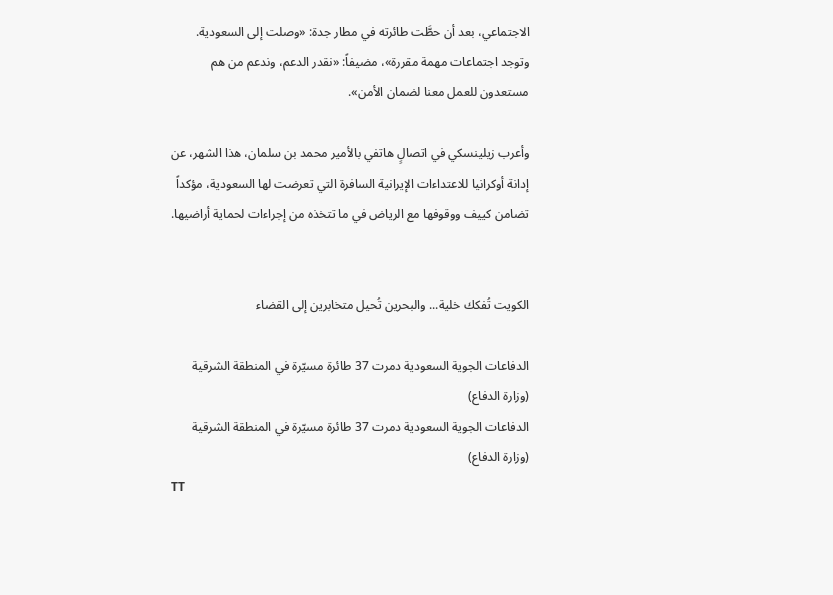الاجتماعي، بعد أن حطَّت طائرته في مطار جدة: «وصلت إلى ‌السعودية. وتوجد اجتماعات ‌مهمة مقررة»، مضيفاً: «نقدر الدعم، وندعم ‌من هم مستعدون ‌للعمل معنا لضمان الأمن».

وأعرب زيلينسكي في اتصالٍ هاتفي بالأمير محمد بن سلمان، هذا الشهر، عن إدانة أوكرانيا للاعتداءات الإيرانية السافرة التي تعرضت لها السعودية، مؤكداً تضامن كييف ووقوفها مع الرياض في ما تتخذه من إجراءات لحماية أراضيها.


الكويت تُفكك خلية... والبحرين تُحيل متخابرين إلى القضاء

الدفاعات الجوية السعودية دمرت 37 طائرة مسيّرة في المنطقة الشرقية (وزارة الدفاع)
الدفاعات الجوية السعودية دمرت 37 طائرة مسيّرة في المنطقة الشرقية (وزارة الدفاع)
TT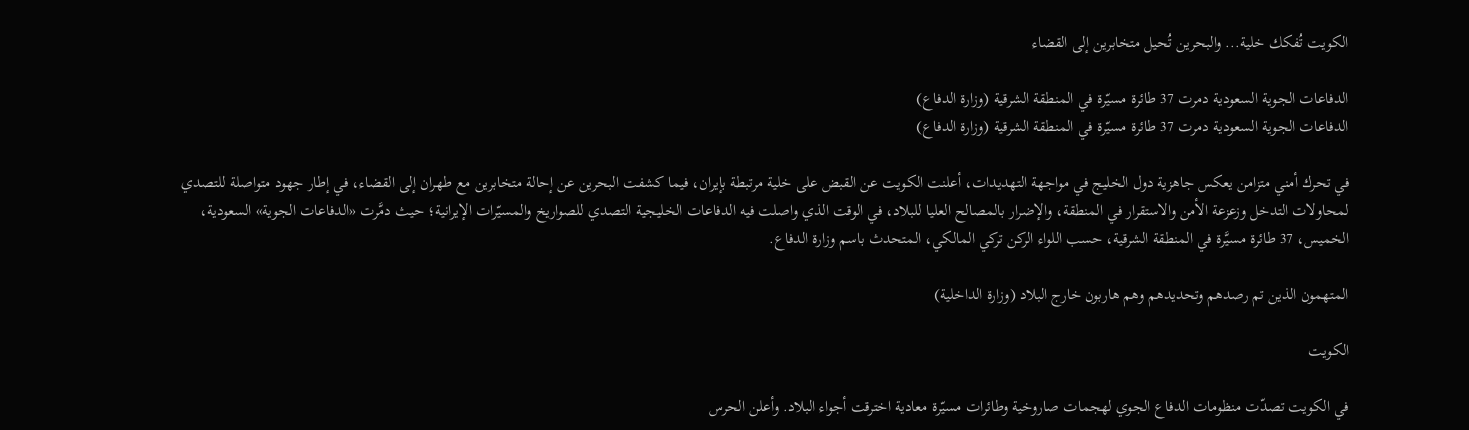الكويت تُفكك خلية... والبحرين تُحيل متخابرين إلى القضاء

الدفاعات الجوية السعودية دمرت 37 طائرة مسيّرة في المنطقة الشرقية (وزارة الدفاع)
الدفاعات الجوية السعودية دمرت 37 طائرة مسيّرة في المنطقة الشرقية (وزارة الدفاع)

في تحرك أمني متزامن يعكس جاهزية دول الخليج في مواجهة التهديدات، أعلنت الكويت عن القبض على خلية مرتبطة بإيران، فيما كشفت البحرين عن إحالة متخابرين مع طهران إلى القضاء، في إطار جهود متواصلة للتصدي لمحاولات التدخل وزعزعة الأمن والاستقرار في المنطقة، والإضرار بالمصالح العليا للبلاد، في الوقت الذي واصلت فيه الدفاعات الخليجية التصدي للصواريخ والمسيّرات الإيرانية؛ حيث دمَّرت «الدفاعات الجوية» السعودية، الخميس، 37 طائرة مسيَّرة في المنطقة الشرقية، حسب اللواء الركن تركي المالكي، المتحدث باسم وزارة الدفاع.

المتهمون الذين تم رصدهم وتحديدهم وهم هاربون خارج البلاد (وزارة الداخلية)

الكويت

في الكويت تصدّت منظومات الدفاع الجوي لهجمات صاروخية وطائرات مسيّرة معادية اخترقت أجواء البلاد. وأعلن الحرس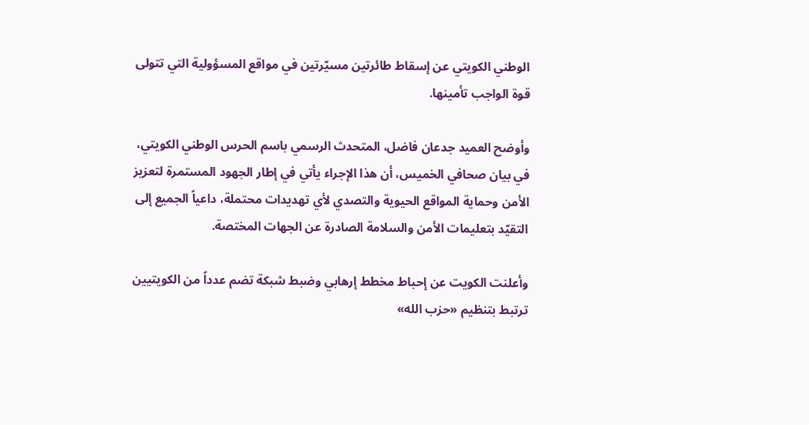الوطني الكويتي عن إسقاط طائرتين مسيّرتين في مواقع المسؤولية التي تتولى قوة الواجب تأمينها.

وأوضح العميد جدعان فاضل، المتحدث الرسمي باسم الحرس الوطني الكويتي، في بيان صحافي الخميس، أن هذا الإجراء يأتي في إطار الجهود المستمرة لتعزيز الأمن وحماية المواقع الحيوية والتصدي لأي تهديدات محتملة، داعياً الجميع إلى التقيّد بتعليمات الأمن والسلامة الصادرة عن الجهات المختصة.

وأعلنت الكويت عن إحباط مخطط إرهابي وضبط شبكة تضم عدداً من الكويتيين ترتبط بتنظيم «حزب الله»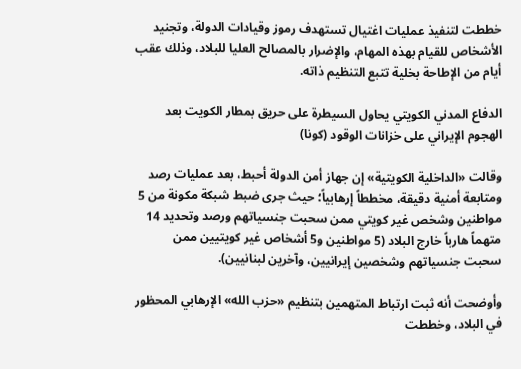خططت لتنفيذ عمليات اغتيال تستهدف رموز وقيادات الدولة، وتجنيد الأشخاص للقيام بهذه المهام، والإضرار بالمصالح العليا للبلاد، وذلك عقب أيام من الإطاحة بخلية تتبع التنظيم ذاته.

الدفاع المدني الكويتي يحاول السيطرة على حريق بمطار الكويت بعد الهجوم الإيراني على خزانات الوقود (كونا)

وقالت «الداخلية الكويتية» إن جهاز أمن الدولة أحبط، بعد عمليات رصد ومتابعة أمنية دقيقة، مخططاً إرهابياً؛ حيث جرى ضبط شبكة مكونة من 5 مواطنين وشخص غير كويتي ممن سحبت جنسياتهم ورصد وتحديد 14 متهماً هارباً خارج البلاد (5 مواطنين و5 أشخاص غير كويتيين ممن سحبت جنسياتهم وشخصين إيرانيين، وآخرين لبنانيين).

وأوضحت أنه ثبت ارتباط المتهمين بتنظيم «حزب الله» الإرهابي المحظور في البلاد، وخططت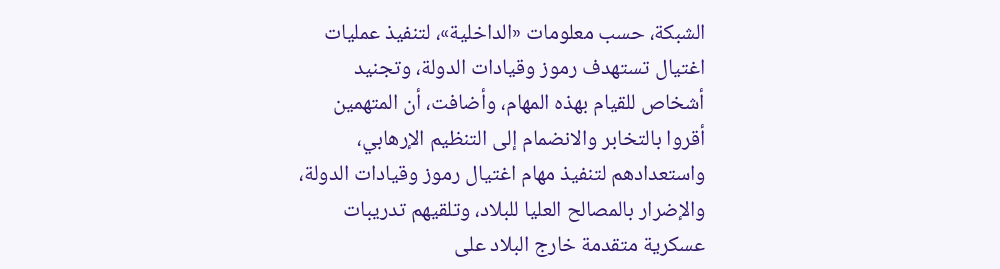الشبكة، حسب معلومات «الداخلية»، لتنفيذ عمليات اغتيال تستهدف رموز وقيادات الدولة، وتجنيد أشخاص للقيام بهذه المهام، وأضافت، أن المتهمين أقروا بالتخابر والانضمام إلى التنظيم الإرهابي، واستعدادهم لتنفيذ مهام اغتيال رموز وقيادات الدولة، والإضرار بالمصالح العليا للبلاد، وتلقيهم تدريبات عسكرية متقدمة خارج البلاد على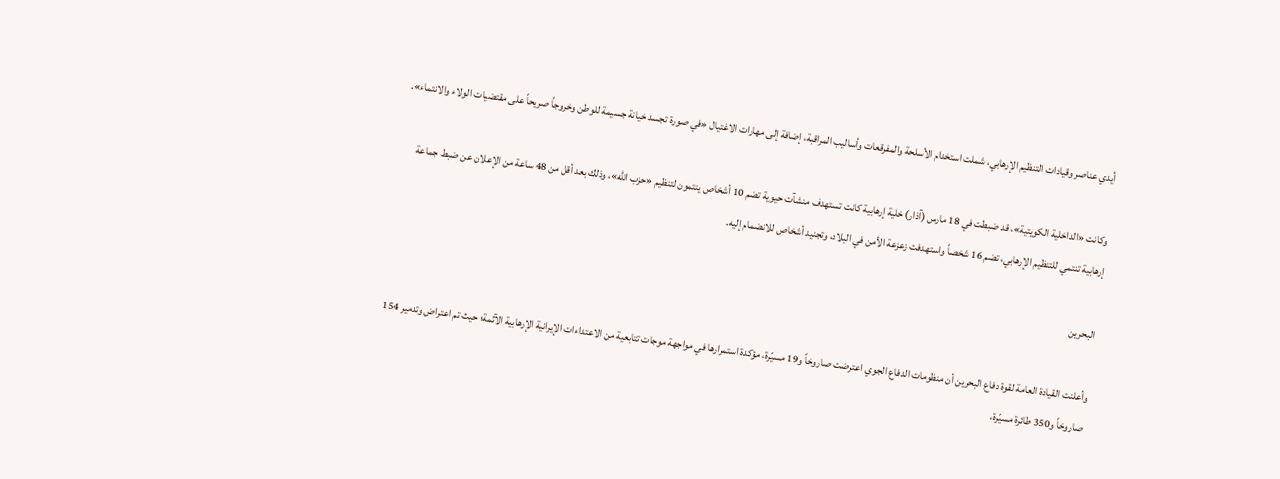أيدي عناصر وقيادات التنظيم الإرهابي، شملت استخدام الأسلحة والمفرقعات وأساليب المراقبة، إضافة إلى مهارات الاغتيال «في صورة تجسد خيانة جسيمة للوطن وخروجاً صريحاً على مقتضيات الولاء والانتماء».

وكانت «الداخلية الكويتية»، قد ضبطت في 18 مارس (آذار) خلية إرهابية كانت تستهدف منشآت حيوية تضم 10 أشخاص ينتمون لتنظيم «حزب الله»، وذلك بعد أقل من 48 ساعة من الإعلان عن ضبط جماعة إرهابية تنتمي للتنظيم الإرهابي، تضم 16 شخصاً واستهدفت زعزعة الأمن في البلاد، وتجنيد أشخاص للانضمام إليه.

البحرين

وأعلنت القيادة العامة لقوة دفاع البحرين أن منظومات الدفاع الجوي اعترضت صاروخاً و19 مسيّرة، مؤكدة استمرارها في مواجهة موجات تتابعية من الاعتداءات الإيرانية الإرهابية الآثمة؛ حيث تم اعتراض وتدمير 154 صاروخاً و350 طائرة مسيّرة،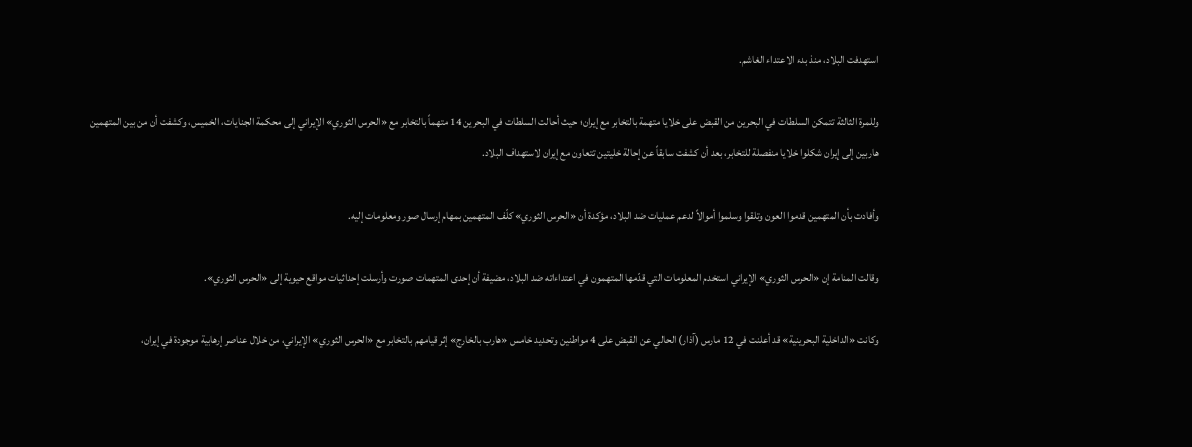استهدفت البلاد، منذ بدء الاعتداء الغاشم.

وللمرة الثالثة تتمكن السلطات في البحرين من القبض على خلايا متهمة بالتخابر مع إيران؛ حيث أحالت السلطات في البحرين 14 متهماً بالتخابر مع «الحرس الثوري» الإيراني إلى محكمة الجنايات، الخميس، وكشفت أن من بين المتهمين هاربين إلى إيران شكلوا خلايا منفصلة للتخابر، بعد أن كشفت سابقاً عن إحالة خليتين تتعاون مع إيران لاستهداف البلاد.

وأفادت بأن المتهمين قدموا العون وتلقوا وسلموا أموالاً لدعم عمليات ضد البلاد، مؤكدة أن «الحرس الثوري» كلّف المتهمين بمهام إرسال صور ومعلومات إليه.

وقالت المنامة إن «الحرس الثوري» الإيراني استخدم المعلومات التي قدّمها المتهمون في اعتداءاته ضد البلاد، مضيفة أن إحدى المتهمات صورت وأرسلت إحداثيات مواقع حيوية إلى «الحرس الثوري».

وكانت «الداخلية البحرينية» قد أعلنت في 12 مارس (آذار) الحالي عن القبض على 4 مواطنين وتحديد خامس «هارب بالخارج» إثر قيامهم بالتخابر مع «الحرس الثوري» الإيراني، من خلال عناصر إرهابية موجودة في إيران،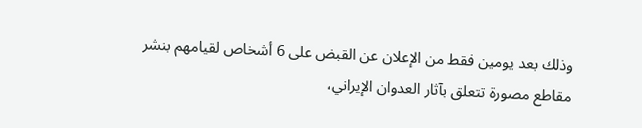وذلك بعد يومين فقط من الإعلان عن القبض على 6 أشخاص لقيامهم بنشر مقاطع مصورة تتعلق بآثار العدوان الإيراني،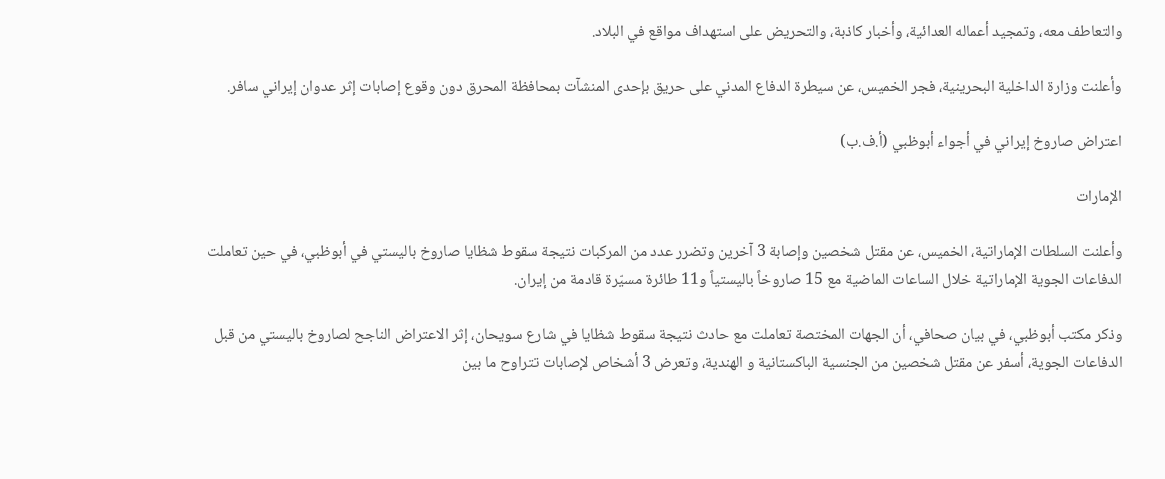والتعاطف معه، وتمجيد أعماله العدائية، وأخبار كاذبة، والتحريض على استهداف مواقع في البلاد.

وأعلنت وزارة الداخلية البحرينية، فجر الخميس، عن سيطرة الدفاع المدني على حريق بإحدى المنشآت بمحافظة المحرق دون وقوع إصابات إثر عدوان إيراني سافر.

اعتراض صاروخ إيراني في أجواء أبوظبي (أ.ف.ب)

الإمارات

وأعلنت السلطات الإماراتية، الخميس، عن مقتل شخصين وإصابة 3 آخرين وتضرر عدد من المركبات نتيجة سقوط شظايا صاروخ باليستي في أبوظبي، في حين تعاملت الدفاعات الجوية الإماراتية خلال الساعات الماضية مع 15 صاروخاً باليستياً و11 طائرة مسيّرة قادمة من إيران.

وذكر مكتب أبوظبي، في بيان صحافي، أن الجهات المختصة تعاملت مع حادث نتيجة سقوط شظايا في شارع سويحان، إثر الاعتراض الناجح لصاروخ باليستي من قبل الدفاعات الجوية، أسفر عن مقتل شخصين من الجنسية الباكستانية و الهندية، وتعرض 3 أشخاص لإصابات تتراوح ما بين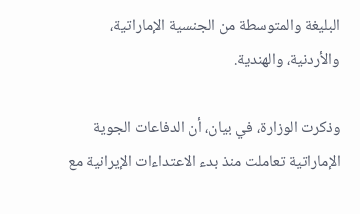البليغة والمتوسطة من الجنسية الإماراتية، والأردنية، والهندية.

وذكرت الوزارة، في بيان، أن الدفاعات الجوية الإماراتية تعاملت منذ بدء الاعتداءات الإيرانية مع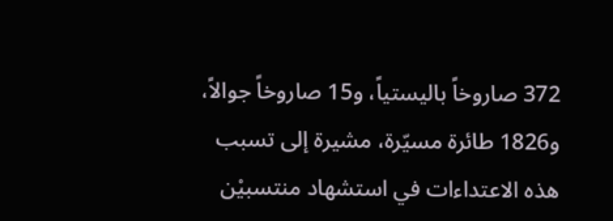372 صاروخاً باليستياً، و15 صاروخاً جوالاً، و1826 طائرة مسيّرة، مشيرة إلى تسبب هذه الاعتداءات في استشهاد منتسبيْن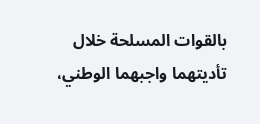بالقوات المسلحة خلال تأديتهما واجبهما الوطني،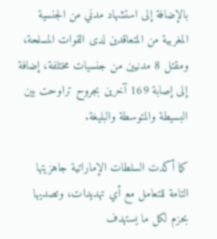بالإضافة إلى استشهاد مدني من الجنسية المغربية من المتعاقدين لدى القوات المسلحة، ومقتل 8 مدنيين من جنسيات مختلفة، إضافة إلى إصابة 169 آخرين بجروح تراوحت بين البسيطة والمتوسطة والبليغة.

كما أكدت السلطات الإماراتية جاهزيتها التامة للتعامل مع أي تهديدات، وتصديها بحزم لكل ما يستهدف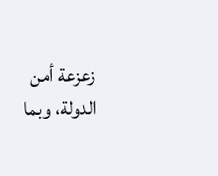زعزعة أمن الدولة، وبما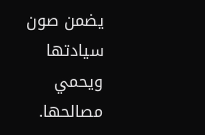يضمن صون سيادتها ويحمي مصالحها.